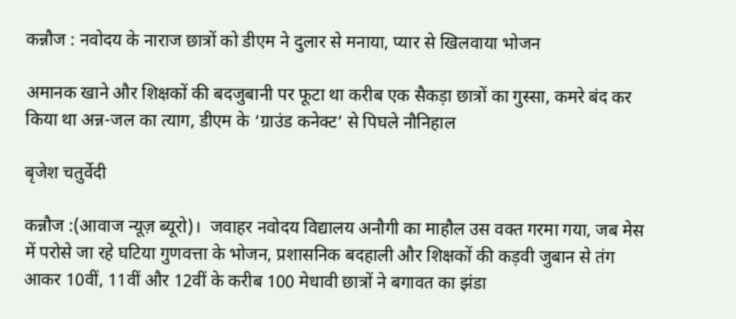कन्नौज : नवोदय के नाराज छात्रों को डीएम ने दुलार से मनाया, प्यार से खिलवाया भोजन

अमानक खाने और शिक्षकों की बदजुबानी पर फूटा था करीब एक सैकड़ा छात्रों का गुस्सा, कमरे बंद कर किया था अन्न-जल का त्याग, डीएम के ‘ग्राउंड कनेक्ट’ से पिघले नौनिहाल

बृजेश चतुर्वेदी

कन्नौज :(आवाज न्यूज़ ब्यूरो)।  जवाहर नवोदय विद्यालय अनौगी का माहौल उस वक्त गरमा गया, जब मेस में परोसे जा रहे घटिया गुणवत्ता के भोजन, प्रशासनिक बदहाली और शिक्षकों की कड़वी जुबान से तंग आकर 10वीं, 11वीं और 12वीं के करीब 100 मेधावी छात्रों ने बगावत का झंडा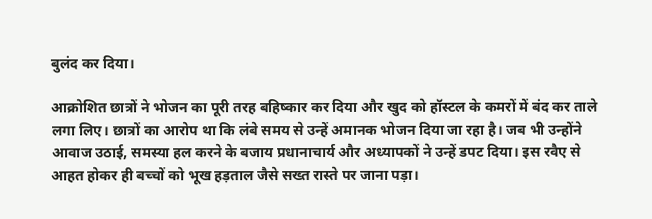बुलंद कर दिया।

आक्रोशित छात्रों ने भोजन का पूरी तरह बहिष्कार कर दिया और खुद को हॉस्टल के कमरों में बंद कर ताले लगा लिए। छात्रों का आरोप था कि लंबे समय से उन्हें अमानक भोजन दिया जा रहा है। जब भी उन्होंने आवाज उठाई, समस्या हल करने के बजाय प्रधानाचार्य और अध्यापकों ने उन्हें डपट दिया। इस रवैए से आहत होकर ही बच्चों को भूख हड़ताल जैसे सख्त रास्ते पर जाना पड़ा।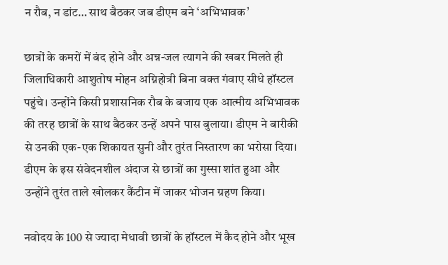न रौब, न डांट… साथ बैठकर जब डीएम बने ‘अभिभावक’

छात्रों के कमरों में बंद होने और अन्न-जल त्यागने की खबर मिलते ही जिलाधिकारी आशुतोष मोहन अग्निहोत्री बिना वक्त गंवाए सीधे हॉस्टल पहुंचे। उन्होंने किसी प्रशासनिक रौब के बजाय एक आत्मीय अभिभावक की तरह छात्रों के साथ बैठकर उन्हें अपने पास बुलाया। डीएम ने बारीकी से उनकी एक-एक शिकायत सुनी और तुरंत निस्तारण का भरोसा दिया। डीएम के इस संवेदनशील अंदाज से छात्रों का गुस्सा शांत हुआ और उन्होंने तुरंत ताले खोलकर कैंटीन में जाकर भोजन ग्रहण किया।

नवोदय के 100 से ज्यादा मेधावी छात्रों के हॉस्टल में कैद होने और भूख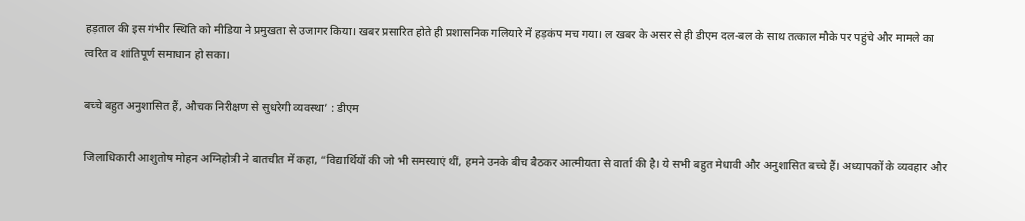हड़ताल की इस गंभीर स्थिति को मीडिया ने प्रमुखता से उजागर किया। खबर प्रसारित होते ही प्रशासनिक गलियारे में हड़कंप मच गया। ल खबर के असर से ही डीएम दल-बल के साथ तत्काल मौके पर पहुंचे और मामले का त्वरित व शांतिपूर्ण समाधान हो सका।

बच्चे बहुत अनुशासित हैं, औचक निरीक्षण से सुधरेगी व्यवस्था’ : डीएम

जिलाधिकारी आशुतोष मोहन अग्निहोत्री ने बातचीत में कहा, “विद्यार्थियों की जो भी समस्याएं थीं, हमने उनके बीच बैठकर आत्मीयता से वार्ता की है। ये सभी बहुत मेधावी और अनुशासित बच्चे हैं। अध्यापकों के व्यवहार और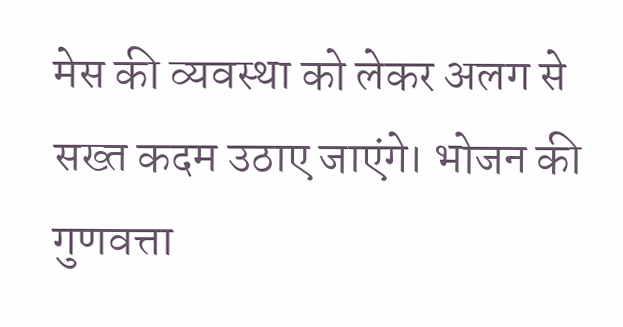मेस की व्यवस्था को लेकर अलग से सख्त कदम उठाए जाएंगे। भोजन की गुणवत्ता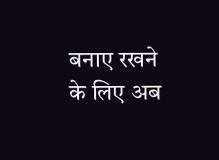बनाए रखने के लिए अब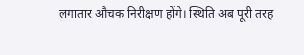लगातार औचक निरीक्षण होंगे। स्थिति अब पूरी तरह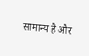सामान्य है और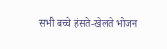सभी बच्चे हंसते-खेलते भोजन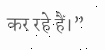कर रहे हैं।”